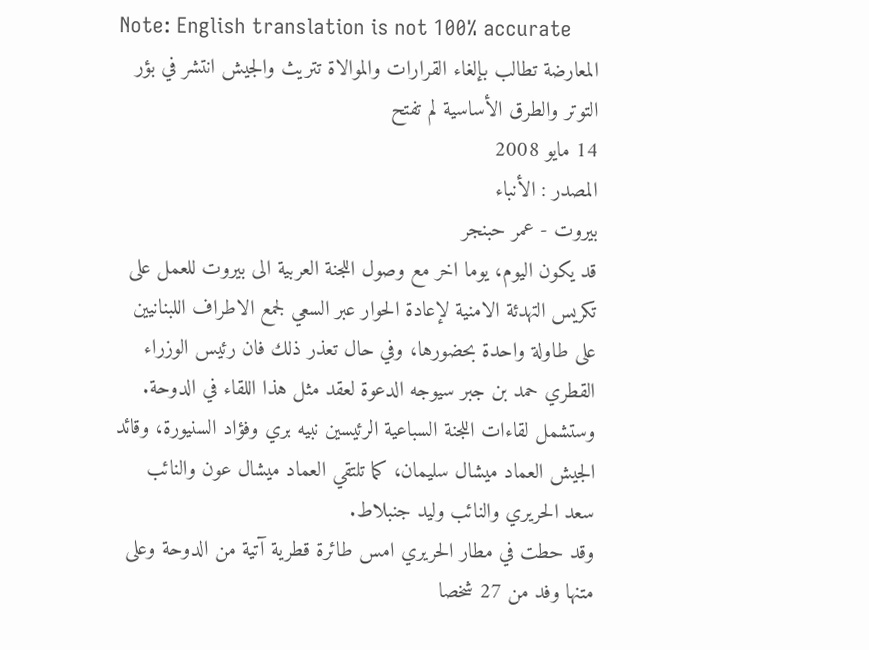Note: English translation is not 100% accurate
المعارضة تطالب بإلغاء القرارات والموالاة تتريث والجيش انتشر في بؤر التوتر والطرق الأساسية لم تفتح
14 مايو 2008
المصدر : الأنباء
بيروت - عمر حبنجر
قد يكون اليوم، يوما اخر مع وصول اللجنة العربية الى بيروت للعمل على تكريس التهدئة الامنية لإعادة الحوار عبر السعي لجمع الاطراف اللبنانيين على طاولة واحدة بحضورها، وفي حال تعذر ذلك فان رئيس الوزراء القطري حمد بن جبر سيوجه الدعوة لعقد مثل هذا اللقاء في الدوحة. وستشمل لقاءات اللجنة السباعية الرئيسين نبيه بري وفؤاد السنيورة، وقائد الجيش العماد ميشال سليمان، كما تلتقي العماد ميشال عون والنائب سعد الحريري والنائب وليد جنبلاط.
وقد حطت في مطار الحريري امس طائرة قطرية آتية من الدوحة وعلى متنها وفد من 27 شخصا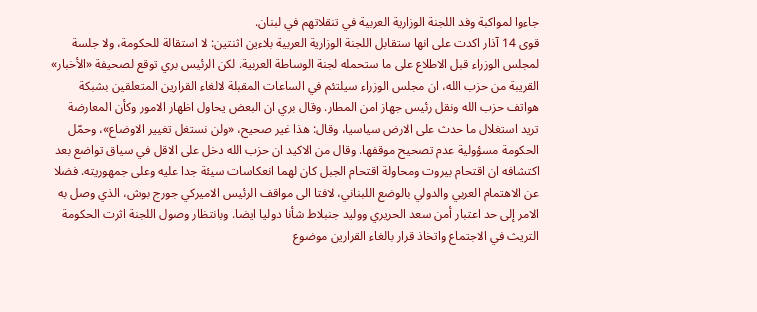جاءوا لمواكبة وفد اللجنة الوزارية العربية في تنقلاتهم في لبنان.
قوى 14 آذار اكدت على انها ستقابل اللجنة الوزارية العربية بلاءين اثنتين: لا استقالة للحكومة، ولا جلسة لمجلس الوزراء قبل الاطلاع على ما ستحمله لجنة الوساطة العربية. لكن الرئيس بري توقع لصحيفة «الأخبار» القريبة من حزب الله، ان مجلس الوزراء سيلتئم في الساعات المقبلة لالغاء القرارين المتعلقين بشبكة هواتف حزب الله ونقل رئيس جهاز امن المطار. وقال بري ان البعض يحاول اظهار الامور وكأن المعارضة تريد استغلال ما حدث على الارض سياسيا، وقال: هذا غير صحيح، «ولن نستغل تغيير الاوضاع»، وحمّل الحكومة مسؤولية عدم تصحيح موقفها. وقال من الاكيد ان حزب الله دخل على الاقل في سياق تواضع بعد اكتشافه ان اقتحام بيروت ومحاولة اقتحام الجبل كان لهما انعكاسات سيئة جدا عليه وعلى جمهوريته. فضلا عن الاهتمام العربي والدولي بالوضع اللبناني، لافتا الى مواقف الرئيس الاميركي جورج بوش، الذي وصل به الامر إلى حد اعتبار أمن سعد الحريري ووليد جنبلاط شأنا دوليا ايضا. وبانتظار وصول اللجنة اثرت الحكومة التريث في الاجتماع واتخاذ قرار بالغاء القرارين موضوع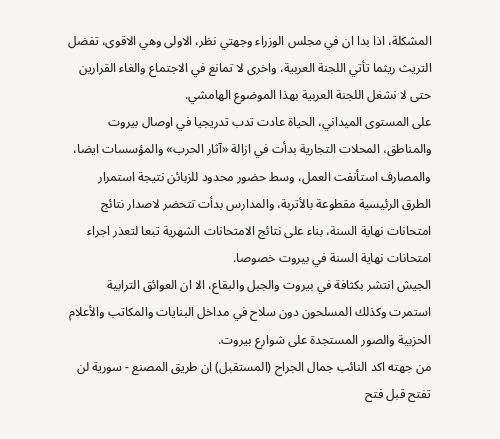المشكلة، اذا بدا ان في مجلس الوزراء وجهتي نظر، الاولى وهي الاقوى، تفضل التريث ريثما تأتي اللجنة العربية، واخرى لا تمانع في الاجتماع والغاء القرارين حتى لا نشغل اللجنة العربية بهذا الموضوع الهامشي.
على المستوى الميداني، الحياة عادت تدب تدريجيا في اوصال بيروت والمناطق، المحلات التجارية بدأت في ازالة «آثار الحرب» والمؤسسات ايضا، والمصارف استأنفت العمل، وسط حضور محدود للزبائن نتيجة استمرار الطرق الرئيسية مقطوعة بالأتربة، والمدارس بدأت تتحضر لاصدار نتائج امتحانات نهاية السنة، بناء على نتائج الامتحانات الشهرية تبعا لتعذر اجراء امتحانات نهاية السنة في بيروت خصوصا.
الجيش انتشر بكثافة في بيروت والجبل والبقاع، الا ان العوائق الترابية استمرت وكذلك المسلحون دون سلاح في مداخل البنايات والمكاتب والأعلام الحزبية والصور المستجدة على شوارع بيروت.
من جهته اكد النائب جمال الجراح (المستقبل) ان طريق المصنع - سورية لن تفتح قبل فتح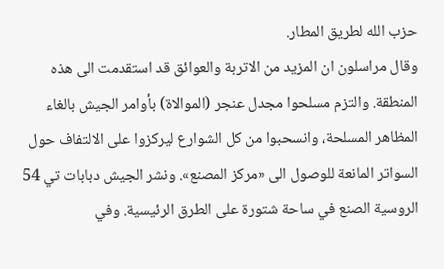حزب الله لطريق المطار.
وقال مراسلون ان المزيد من الاتربة والعوائق قد استقدمت الى هذه المنطقة. والتزم مسلحوا مجدل عنجر (الموالاة) بأوامر الجيش بالغاء المظاهر المسلحة، وانسحبوا من كل الشوارع ليركزوا على الالتفاف حول السواتر المانعة للوصول الى «مركز المصنع». ونشر الجيش دبابات تي 54 الروسية الصنع في ساحة شتورة على الطرق الرئيسية. وفي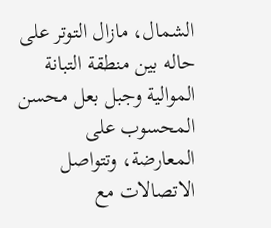الشمال، مازال التوتر على حاله بين منطقة التبانة الموالية وجبل بعل محسن المحسوب على المعارضة، وتتواصل الاتصالات مع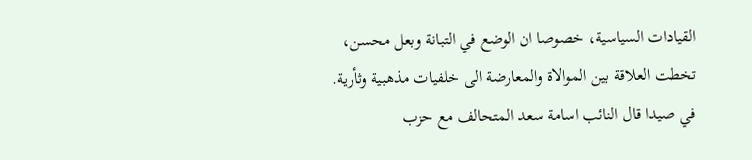القيادات السياسية، خصوصا ان الوضع في التبانة وبعل محسن، تخطت العلاقة بين الموالاة والمعارضة الى خلفيات مذهبية وثأرية. في صيدا قال النائب اسامة سعد المتحالف مع حزب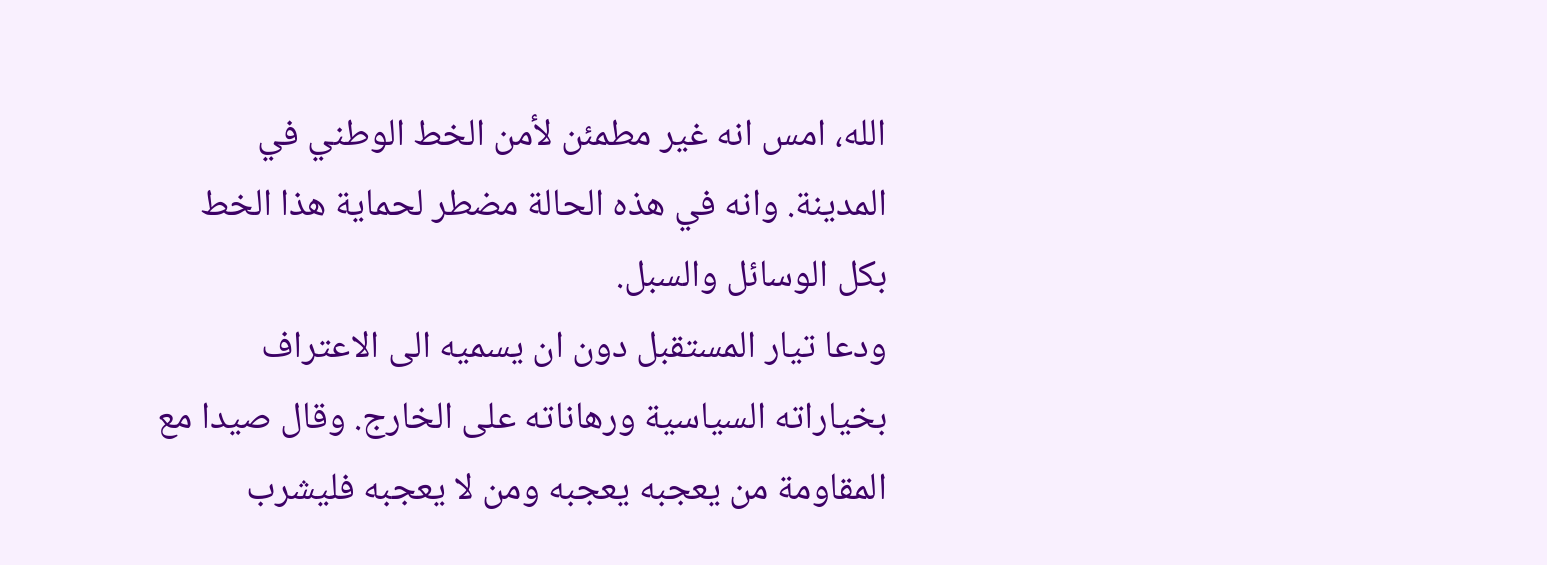الله، امس انه غير مطمئن لأمن الخط الوطني في المدينة. وانه في هذه الحالة مضطر لحماية هذا الخط بكل الوسائل والسبل.
ودعا تيار المستقبل دون ان يسميه الى الاعتراف بخياراته السياسية ورهاناته على الخارج. وقال صيدا مع المقاومة من يعجبه يعجبه ومن لا يعجبه فليشرب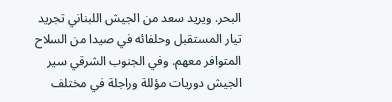البحر. ويريد سعد من الجيش اللبناني تجريد تيار المستقبل وحلفائه في صيدا من السلاح المتوافر معهم. وفي الجنوب الشرقي سير الجيش دوريات مؤللة وراجلة في مختلف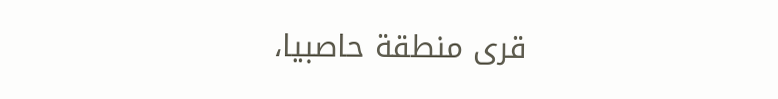قرى منطقة حاصبيا،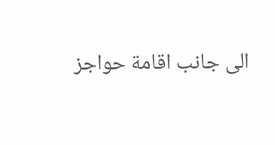الى جانب اقامة حواجز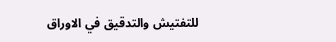للتفتيش والتدقيق في الاوراق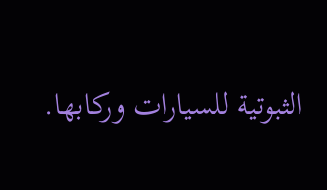الثبوتية للسيارات وركابها.